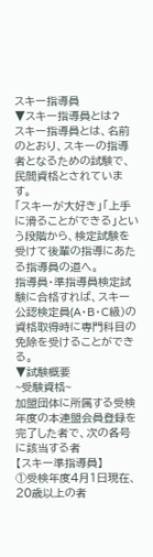スキー指導員
▼スキー指導員とは?
スキー指導員とは、名前のとおり、スキーの指導者となるための試験で、民間資格とされています。
「スキーが大好き」「上手に滑ることができる」という段階から、検定試験を受けて後輩の指導にあたる指導員の道へ。
指導員・準指導員検定試験に合格すれば、スキー公認検定員(A・B・C級)の資格取得時に専門科目の免除を受けることができる。
▼試験概要
~受験資格~
加盟団体に所属する受検年度の本連盟会員登録を完了した者で、次の各号に該当する者
【スキー準指導員】
①受検年度4月1日現在、20歳以上の者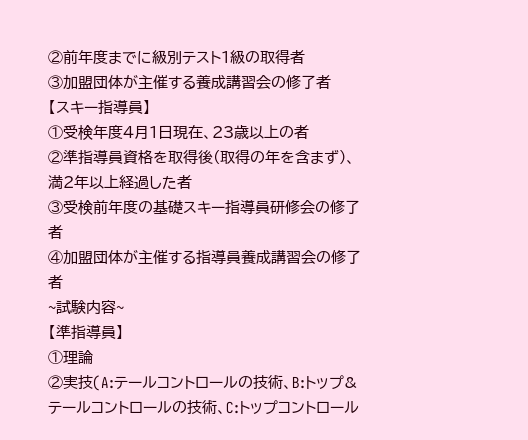②前年度までに級別テスト1級の取得者
③加盟団体が主催する養成講習会の修了者
【スキー指導員】
①受検年度4月1日現在、23歳以上の者
②準指導員資格を取得後(取得の年を含まず)、満2年以上経過した者
③受検前年度の基礎スキー指導員研修会の修了者
④加盟団体が主催する指導員養成講習会の修了者
~試験内容~
【準指導員】
①理論
②実技(A:テールコントロールの技術、B:トップ&テールコントロールの技術、C:トップコントロール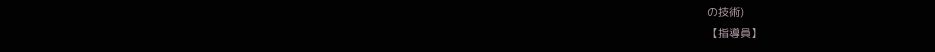の技術)
【指導員】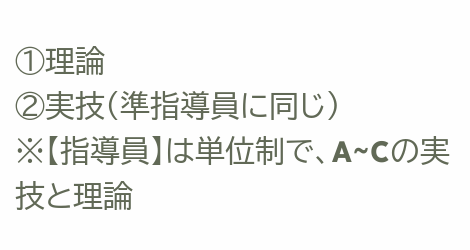①理論
②実技(準指導員に同じ)
※【指導員】は単位制で、A~Cの実技と理論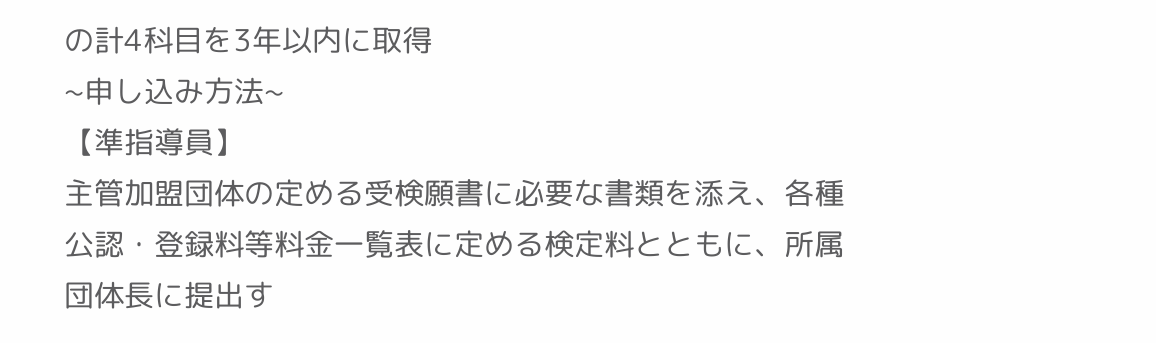の計4科目を3年以内に取得
~申し込み方法~
【準指導員】
主管加盟団体の定める受検願書に必要な書類を添え、各種公認・登録料等料金一覧表に定める検定料とともに、所属団体長に提出す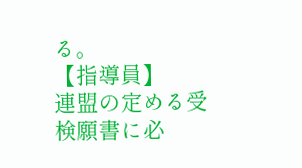る。
【指導員】
連盟の定める受検願書に必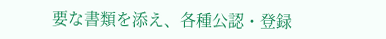要な書類を添え、各種公認・登録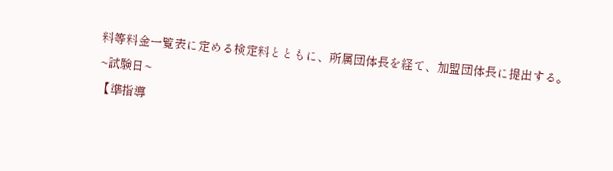料等料金一覧表に定める検定料とともに、所属団体長を経て、加盟団体長に提出する。
~試験日~
【準指導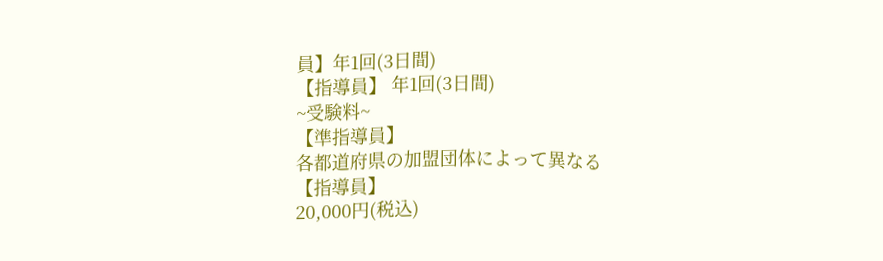員】年1回(3日間)
【指導員】 年1回(3日間)
~受験料~
【準指導員】
各都道府県の加盟団体によって異なる
【指導員】
20,000円(税込)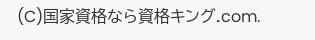(C)国家資格なら資格キング.com.